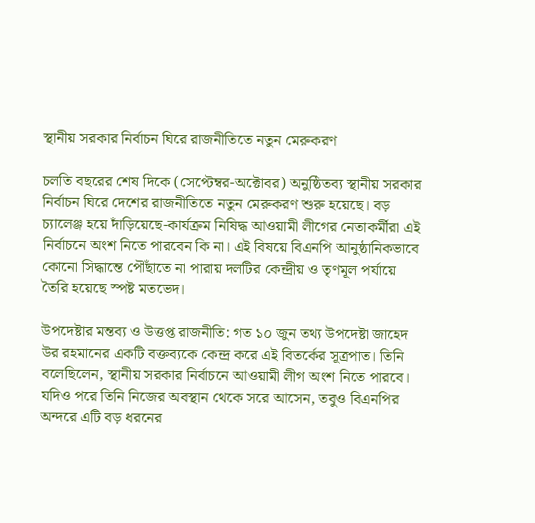স্থানীয় সরকার নির্বাচন ঘিরে রাজনীতিতে নতুন মেরুকরণ

চলতি বছরের শেষ দিকে (সেপ্টেম্বর-অক্টোবর) অনুষ্ঠিতব্য স্থানীয় সরকার নির্বাচন ঘিরে দেশের রাজনীতিতে নতুন মেরুকরণ শুরু হয়েছে। বড় চ্যালেঞ্জ হয়ে দাঁড়িয়েছে-কার্যক্রম নিষিদ্ধ আওয়ামী লীগের নেতাকর্মীরা এই নির্বাচনে অংশ নিতে পারবেন কি না। এই বিষয়ে বিএনপি আনুষ্ঠানিকভাবে কোনো সিদ্ধান্তে পৌঁছাতে না পারায় দলটির কেন্দ্রীয় ও তৃণমূল পর্যায়ে তৈরি হয়েছে স্পষ্ট মতভেদ।

উপদেষ্টার মন্তব্য ও উত্তপ্ত রাজনীতি: গত ১০ জুন তথ্য উপদেষ্টা জাহেদ উর রহমানের একটি বক্তব্যকে কেন্দ্র করে এই বিতর্কের সূত্রপাত। তিনি বলেছিলেন, স্থানীয় সরকার নির্বাচনে আওয়ামী লীগ অংশ নিতে পারবে। যদিও পরে তিনি নিজের অবস্থান থেকে সরে আসেন, তবুও বিএনপির অন্দরে এটি বড় ধরনের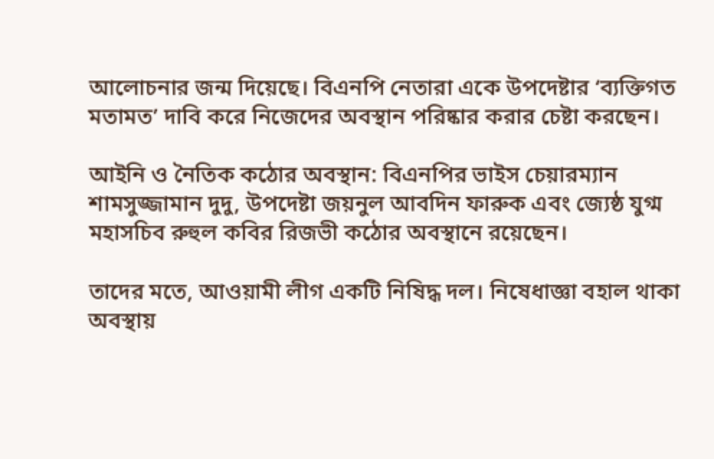আলোচনার জন্ম দিয়েছে। বিএনপি নেতারা একে উপদেষ্টার ‘ব্যক্তিগত মতামত’ দাবি করে নিজেদের অবস্থান পরিষ্কার করার চেষ্টা করছেন।

আইনি ও নৈতিক কঠোর অবস্থান: বিএনপির ভাইস চেয়ারম্যান শামসুজ্জামান দুদু, উপদেষ্টা জয়নুল আবদিন ফারুক এবং জ্যেষ্ঠ যুগ্ম মহাসচিব রুহুল কবির রিজভী কঠোর অবস্থানে রয়েছেন।

তাদের মতে, আওয়ামী লীগ একটি নিষিদ্ধ দল। নিষেধাজ্ঞা বহাল থাকা অবস্থায়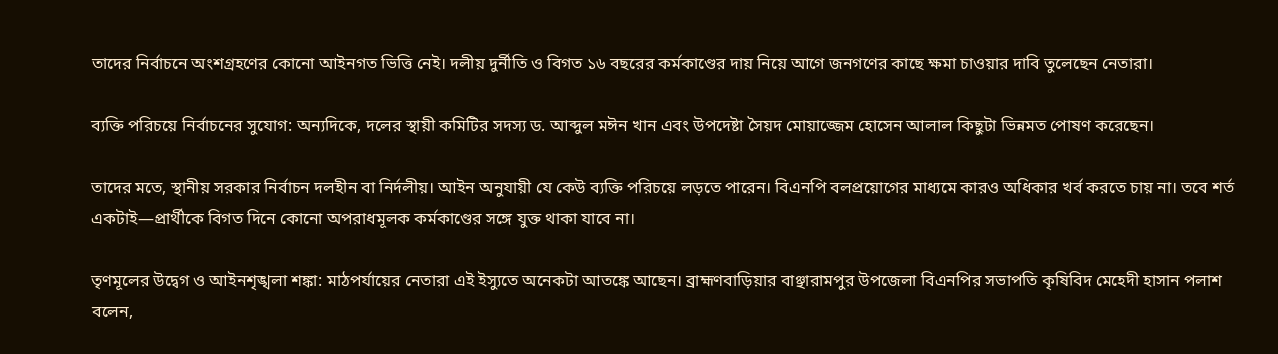তাদের নির্বাচনে অংশগ্রহণের কোনো আইনগত ভিত্তি নেই। দলীয় দুর্নীতি ও বিগত ১৬ বছরের কর্মকাণ্ডের দায় নিয়ে আগে জনগণের কাছে ক্ষমা চাওয়ার দাবি তুলেছেন নেতারা।

ব্যক্তি পরিচয়ে নির্বাচনের সুযোগ: অন্যদিকে, দলের স্থায়ী কমিটির সদস্য ড. আব্দুল মঈন খান এবং উপদেষ্টা সৈয়দ মোয়াজ্জেম হোসেন আলাল কিছুটা ভিন্নমত পোষণ করেছেন।

তাদের মতে, স্থানীয় সরকার নির্বাচন দলহীন বা নির্দলীয়। আইন অনুযায়ী যে কেউ ব্যক্তি পরিচয়ে লড়তে পারেন। বিএনপি বলপ্রয়োগের মাধ্যমে কারও অধিকার খর্ব করতে চায় না। তবে শর্ত একটাই—প্রার্থীকে বিগত দিনে কোনো অপরাধমূলক কর্মকাণ্ডের সঙ্গে যুক্ত থাকা যাবে না।

তৃণমূলের উদ্বেগ ও আইনশৃঙ্খলা শঙ্কা: মাঠপর্যায়ের নেতারা এই ইস্যুতে অনেকটা আতঙ্কে আছেন। ব্রাহ্মণবাড়িয়ার বাঞ্ছারামপুর উপজেলা বিএনপির সভাপতি কৃষিবিদ মেহেদী হাসান পলাশ বলেন,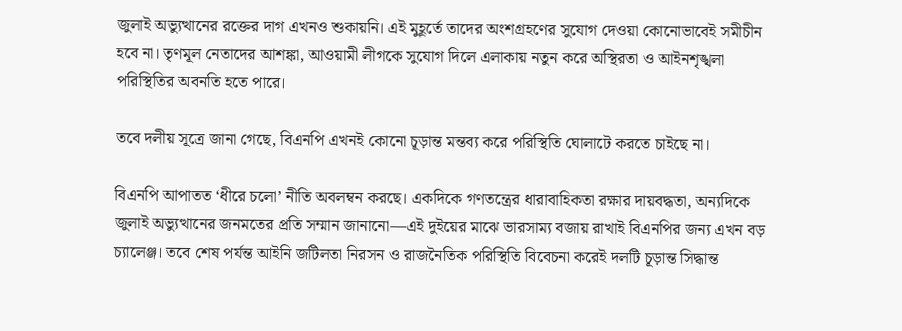জুলাই অভ্যুত্থানের রক্তের দাগ এখনও শুকায়নি। এই মুহূর্তে তাদের অংশগ্রহণের সুযোগ দেওয়া কোনোভাবেই সমীচীন হবে না। তৃণমূল নেতাদের আশঙ্কা, আওয়ামী লীগকে সুযোগ দিলে এলাকায় নতুন করে অস্থিরতা ও আইনশৃঙ্খলা পরিস্থিতির অবনতি হতে পারে।

তবে দলীয় সূত্রে জানা গেছে, বিএনপি এখনই কোনো চূড়ান্ত মন্তব্য করে পরিস্থিতি ঘোলাটে করতে চাইছে না।

বিএনপি আপাতত ‘ধীরে চলো’ নীতি অবলম্বন করছে। একদিকে গণতন্ত্রের ধারাবাহিকতা রক্ষার দায়বদ্ধতা, অন্যদিকে জুলাই অভ্যুত্থানের জনমতের প্রতি সম্মান জানানো—এই দুইয়ের মাঝে ভারসাম্য বজায় রাখাই বিএনপির জন্য এখন বড় চ্যালেঞ্জ। তবে শেষ পর্যন্ত আইনি জটিলতা নিরসন ও রাজনৈতিক পরিস্থিতি বিবেচনা করেই দলটি চূড়ান্ত সিদ্ধান্ত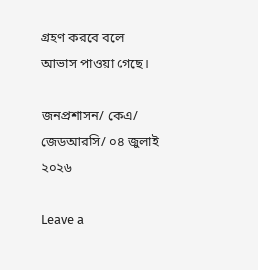গ্রহণ করবে বলে আভাস পাওয়া গেছে।

জনপ্রশাসন/ কেএ/ জেডআরসি/ ০৪ জুলাই ২০২৬

Leave a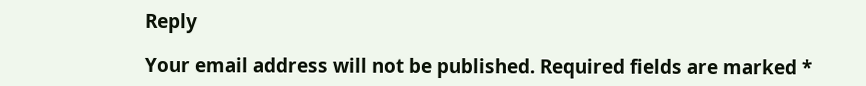Reply

Your email address will not be published. Required fields are marked *